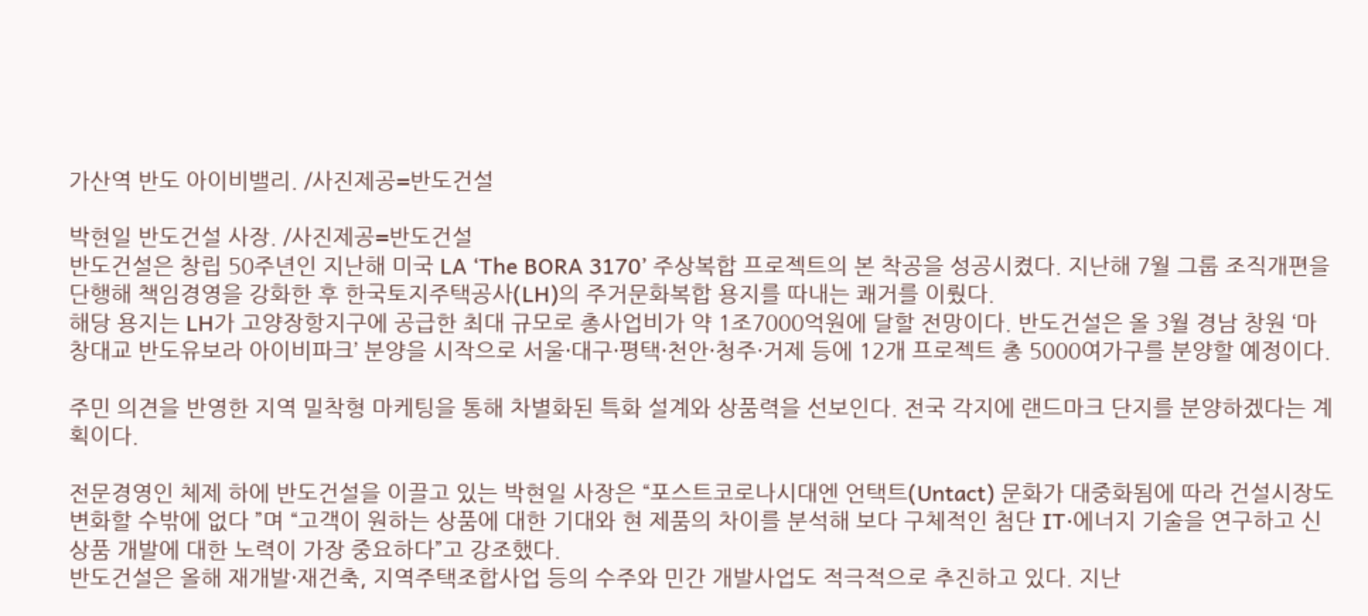가산역 반도 아이비밸리. /사진제공=반도건설

박현일 반도건설 사장. /사진제공=반도건설
반도건설은 창립 50주년인 지난해 미국 LA ‘The BORA 3170’ 주상복합 프로젝트의 본 착공을 성공시켰다. 지난해 7월 그룹 조직개편을 단행해 책임경영을 강화한 후 한국토지주택공사(LH)의 주거문화복합 용지를 따내는 쾌거를 이뤘다.
해당 용지는 LH가 고양장항지구에 공급한 최대 규모로 총사업비가 약 1조7000억원에 달할 전망이다. 반도건설은 올 3월 경남 창원 ‘마창대교 반도유보라 아이비파크’ 분양을 시작으로 서울·대구·평택·천안·청주·거제 등에 12개 프로젝트 총 5000여가구를 분양할 예정이다.

주민 의견을 반영한 지역 밀착형 마케팅을 통해 차별화된 특화 설계와 상품력을 선보인다. 전국 각지에 랜드마크 단지를 분양하겠다는 계획이다.

전문경영인 체제 하에 반도건설을 이끌고 있는 박현일 사장은 “포스트코로나시대엔 언택트(Untact) 문화가 대중화됨에 따라 건설시장도 변화할 수밖에 없다 ”며 “고객이 원하는 상품에 대한 기대와 현 제품의 차이를 분석해 보다 구체적인 첨단 IT·에너지 기술을 연구하고 신상품 개발에 대한 노력이 가장 중요하다”고 강조했다.
반도건설은 올해 재개발·재건축, 지역주택조합사업 등의 수주와 민간 개발사업도 적극적으로 추진하고 있다. 지난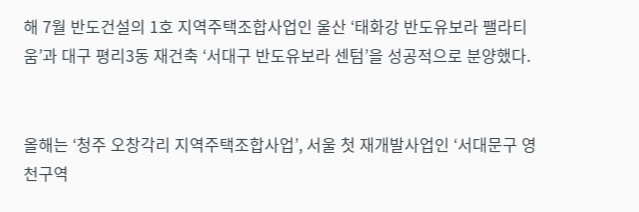해 7월 반도건설의 1호 지역주택조합사업인 울산 ‘태화강 반도유보라 팰라티움’과 대구 평리3동 재건축 ‘서대구 반도유보라 센텀’을 성공적으로 분양했다.


올해는 ‘청주 오창각리 지역주택조합사업’, 서울 첫 재개발사업인 ‘서대문구 영천구역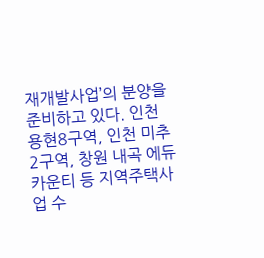재개발사업’의 분양을 준비하고 있다. 인천 용현8구역, 인천 미추2구역, 창원 내곡 에듀카운티 등 지역주택사업 수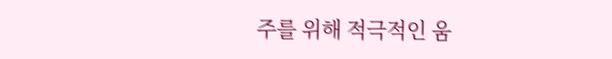주를 위해 적극적인 움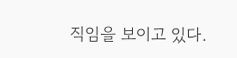직임을 보이고 있다.